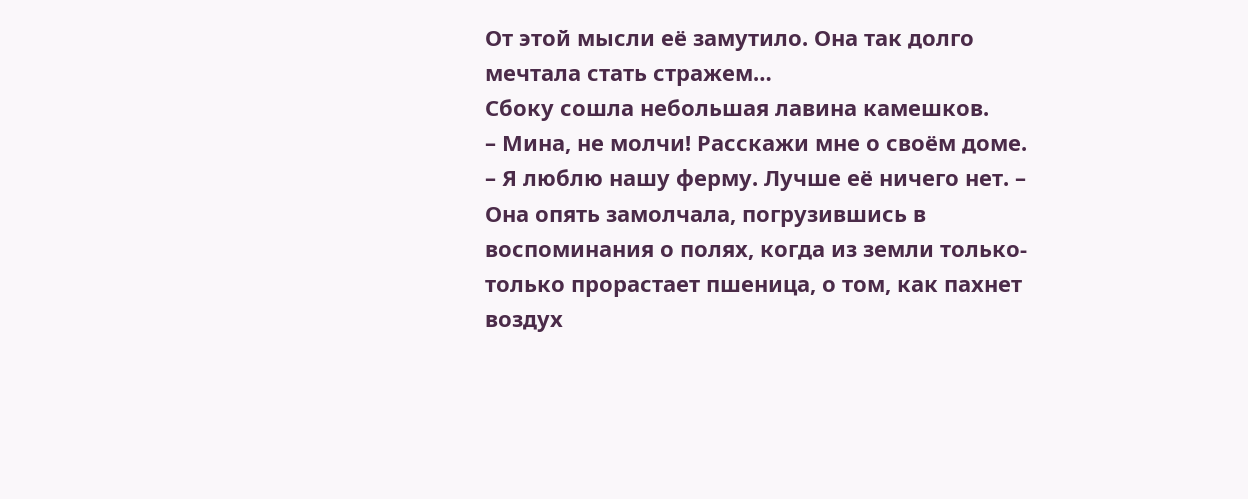От этой мысли её замутило. Она так долго мечтала стать стражем…
Сбоку сошла небольшая лавина камешков.
– Мина, не молчи! Расскажи мне о своём доме.
– Я люблю нашу ферму. Лучше её ничего нет. – Она опять замолчала, погрузившись в воспоминания о полях, когда из земли только-только прорастает пшеница, о том, как пахнет воздух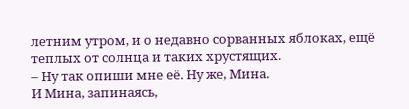летним утром, и о недавно сорванных яблоках, ещё теплых от солнца и таких хрустящих.
– Ну так опиши мне её. Ну же, Мина.
И Мина, запинаясь,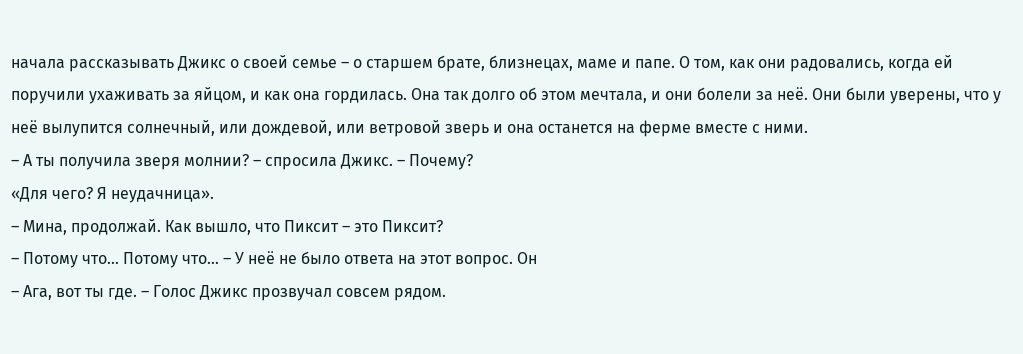начала рассказывать Джикс о своей семье – о старшем брате, близнецах, маме и папе. О том, как они радовались, когда ей поручили ухаживать за яйцом, и как она гордилась. Она так долго об этом мечтала, и они болели за неё. Они были уверены, что у неё вылупится солнечный, или дождевой, или ветровой зверь и она останется на ферме вместе с ними.
– А ты получила зверя молнии? – спросила Джикс. – Почему?
«Для чего? Я неудачница».
– Мина, продолжай. Как вышло, что Пиксит – это Пиксит?
– Потому что… Потому что… – У неё не было ответа на этот вопрос. Он
– Ага, вот ты где. – Голос Джикс прозвучал совсем рядом.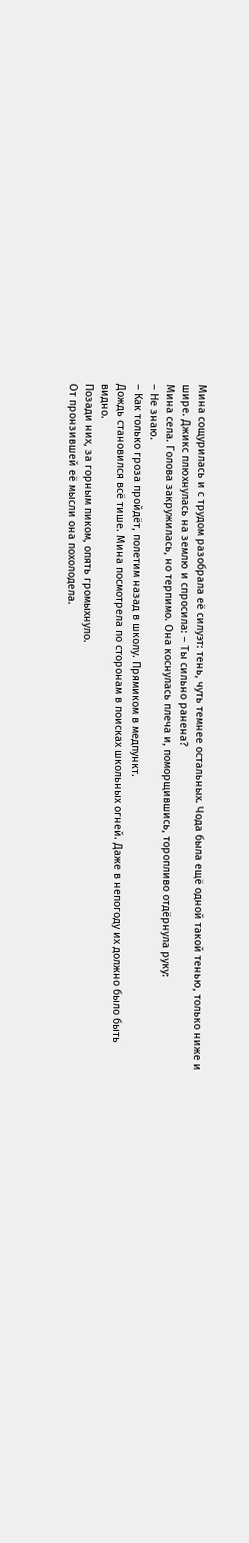Мина сощурилась и с трудом разобрала её силуэт: тень, чуть темнее остальных. Чода была ещё одной такой тенью, только ниже и шире. Джикс плюхнулась на землю и спросила: – Ты сильно ранена?
Мина села. Голова закружилась, но терпимо. Она коснулась плеча и, поморщившись, торопливо отдёрнула руку:
– Не знаю.
– Как только гроза пройдёт, полетим назад в школу. Прямиком в медпункт.
Дождь становился всё тише. Мина посмотрела по сторонам в поисках школьных огней. Даже в непогоду их должно было быть видно.
Позади них, за горным пиком, опять громыхнуло.
От пронзившей её мысли она похолодела.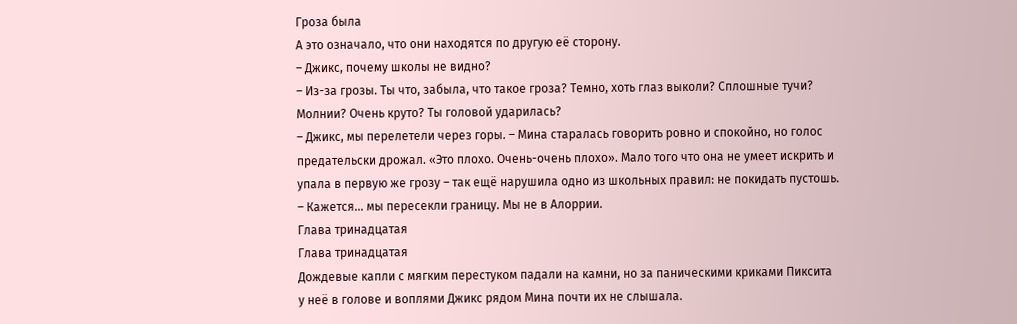Гроза была
А это означало, что они находятся по другую её сторону.
– Джикс, почему школы не видно?
– Из-за грозы. Ты что, забыла, что такое гроза? Темно, хоть глаз выколи? Сплошные тучи? Молнии? Очень круто? Ты головой ударилась?
– Джикс, мы перелетели через горы. – Мина старалась говорить ровно и спокойно, но голос предательски дрожал. «Это плохо. Очень-очень плохо». Мало того что она не умеет искрить и упала в первую же грозу – так ещё нарушила одно из школьных правил: не покидать пустошь. – Кажется… мы пересекли границу. Мы не в Алоррии.
Глава тринадцатая
Глава тринадцатая
Дождевые капли с мягким перестуком падали на камни, но за паническими криками Пиксита у неё в голове и воплями Джикс рядом Мина почти их не слышала.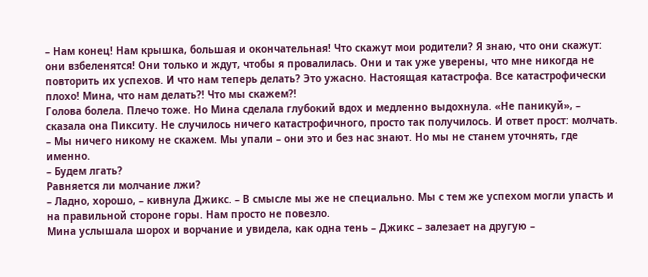– Нам конец! Нам крышка, большая и окончательная! Что скажут мои родители? Я знаю, что они скажут: они взбеленятся! Они только и ждут, чтобы я провалилась. Они и так уже уверены, что мне никогда не повторить их успехов. И что нам теперь делать? Это ужасно. Настоящая катастрофа. Все катастрофически плохо! Мина, что нам делать?! Что мы скажем?!
Голова болела. Плечо тоже. Но Мина сделала глубокий вдох и медленно выдохнула. «Не паникуй», – сказала она Пикситу. Не случилось ничего катастрофичного, просто так получилось. И ответ прост: молчать.
– Мы ничего никому не скажем. Мы упали – они это и без нас знают. Но мы не станем уточнять, где именно.
– Будем лгать?
Равняется ли молчание лжи?
– Ладно, хорошо, – кивнула Джикс. – В смысле мы же не специально. Мы с тем же успехом могли упасть и на правильной стороне горы. Нам просто не повезло.
Мина услышала шорох и ворчание и увидела, как одна тень – Джикс – залезает на другую –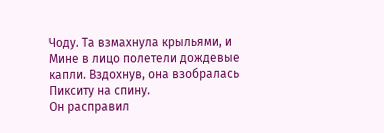Чоду. Та взмахнула крыльями, и Мине в лицо полетели дождевые капли. Вздохнув, она взобралась Пикситу на спину.
Он расправил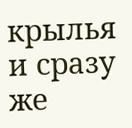крылья и сразу же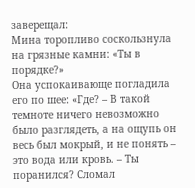заверещал:
Мина торопливо соскользнула на грязные камни: «Ты в порядке?»
Она успокаивающе погладила его по шее: «Где? – В такой темноте ничего невозможно было разглядеть, а на ощупь он весь был мокрый, и не понять – это вода или кровь. – Ты поранился? Сломал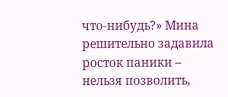что-нибудь?» Мина решительно задавила росток паники – нельзя позволить,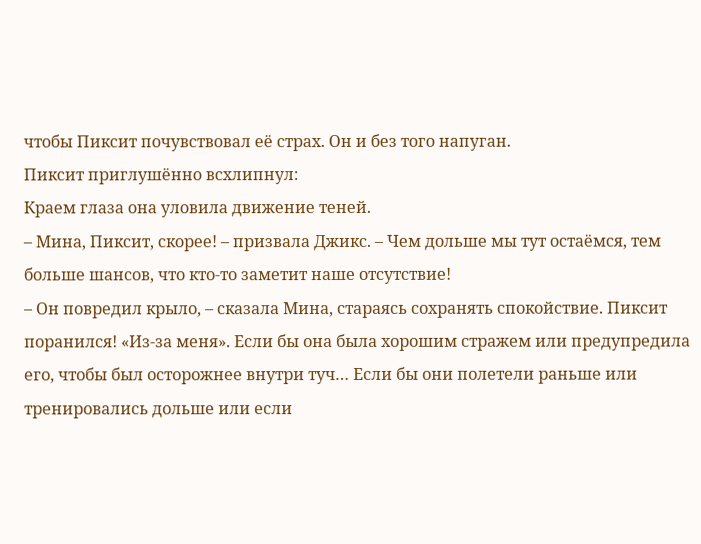чтобы Пиксит почувствовал её страх. Он и без того напуган.
Пиксит приглушённо всхлипнул:
Краем глаза она уловила движение теней.
– Мина, Пиксит, скорее! – призвала Джикс. – Чем дольше мы тут остаёмся, тем больше шансов, что кто-то заметит наше отсутствие!
– Он повредил крыло, – сказала Мина, стараясь сохранять спокойствие. Пиксит поранился! «Из-за меня». Если бы она была хорошим стражем или предупредила его, чтобы был осторожнее внутри туч… Если бы они полетели раньше или тренировались дольше или если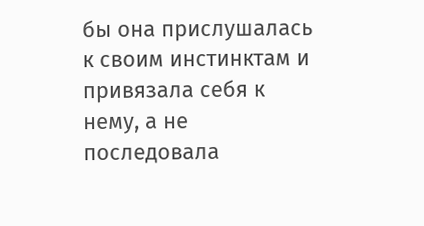бы она прислушалась к своим инстинктам и привязала себя к нему, а не последовала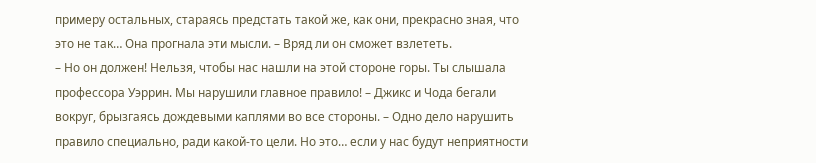примеру остальных, стараясь предстать такой же, как они, прекрасно зная, что это не так… Она прогнала эти мысли. – Вряд ли он сможет взлететь.
– Но он должен! Нельзя, чтобы нас нашли на этой стороне горы. Ты слышала профессора Уэррин. Мы нарушили главное правило! – Джикс и Чода бегали вокруг, брызгаясь дождевыми каплями во все стороны. – Одно дело нарушить правило специально, ради какой-то цели. Но это… если у нас будут неприятности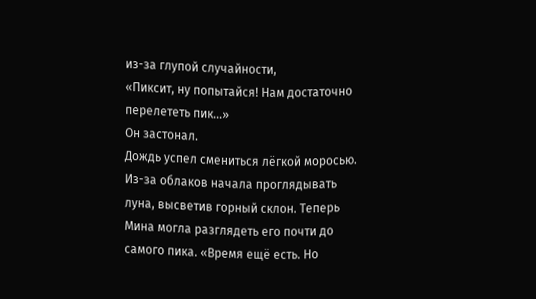из-за глупой случайности,
«Пиксит, ну попытайся! Нам достаточно перелететь пик…»
Он застонал.
Дождь успел смениться лёгкой моросью. Из-за облаков начала проглядывать луна, высветив горный склон. Теперь Мина могла разглядеть его почти до самого пика. «Время ещё есть. Но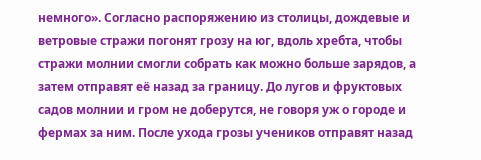немного». Согласно распоряжению из столицы, дождевые и ветровые стражи погонят грозу на юг, вдоль хребта, чтобы стражи молнии смогли собрать как можно больше зарядов, а затем отправят её назад за границу. До лугов и фруктовых садов молнии и гром не доберутся, не говоря уж о городе и фермах за ним. После ухода грозы учеников отправят назад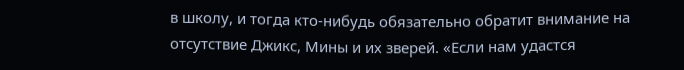в школу, и тогда кто-нибудь обязательно обратит внимание на отсутствие Джикс, Мины и их зверей. «Если нам удастся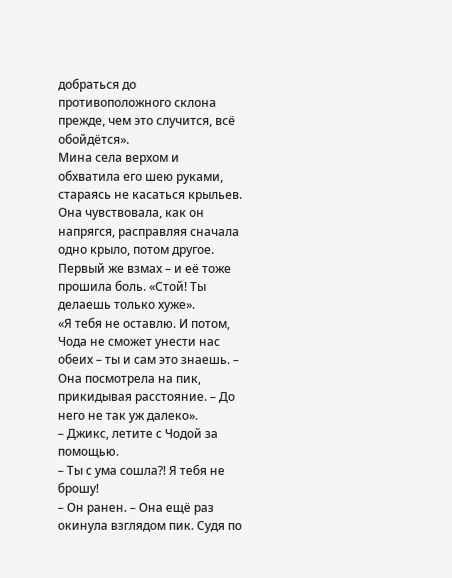добраться до противоположного склона прежде, чем это случится, всё обойдётся».
Мина села верхом и обхватила его шею руками, стараясь не касаться крыльев. Она чувствовала, как он напрягся, расправляя сначала одно крыло, потом другое. Первый же взмах – и её тоже прошила боль. «Стой! Ты делаешь только хуже».
«Я тебя не оставлю. И потом, Чода не сможет унести нас обеих – ты и сам это знаешь. – Она посмотрела на пик, прикидывая расстояние. – До него не так уж далеко».
– Джикс, летите с Чодой за помощью.
– Ты с ума сошла?! Я тебя не брошу!
– Он ранен. – Она ещё раз окинула взглядом пик. Судя по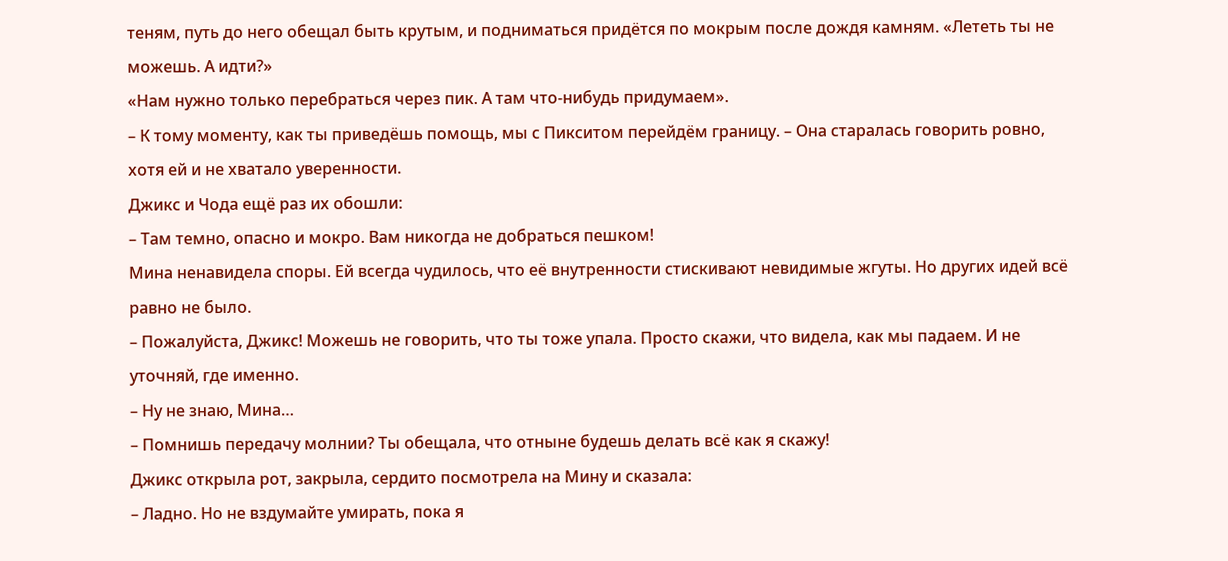теням, путь до него обещал быть крутым, и подниматься придётся по мокрым после дождя камням. «Лететь ты не можешь. А идти?»
«Нам нужно только перебраться через пик. А там что-нибудь придумаем».
– К тому моменту, как ты приведёшь помощь, мы с Пикситом перейдём границу. – Она старалась говорить ровно, хотя ей и не хватало уверенности.
Джикс и Чода ещё раз их обошли:
– Там темно, опасно и мокро. Вам никогда не добраться пешком!
Мина ненавидела споры. Ей всегда чудилось, что её внутренности стискивают невидимые жгуты. Но других идей всё равно не было.
– Пожалуйста, Джикс! Можешь не говорить, что ты тоже упала. Просто скажи, что видела, как мы падаем. И не уточняй, где именно.
– Ну не знаю, Мина…
– Помнишь передачу молнии? Ты обещала, что отныне будешь делать всё как я скажу!
Джикс открыла рот, закрыла, сердито посмотрела на Мину и сказала:
– Ладно. Но не вздумайте умирать, пока я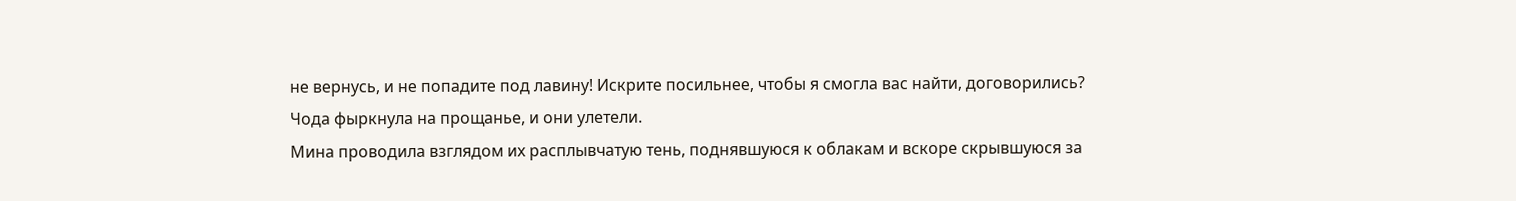не вернусь, и не попадите под лавину! Искрите посильнее, чтобы я смогла вас найти, договорились?
Чода фыркнула на прощанье, и они улетели.
Мина проводила взглядом их расплывчатую тень, поднявшуюся к облакам и вскоре скрывшуюся за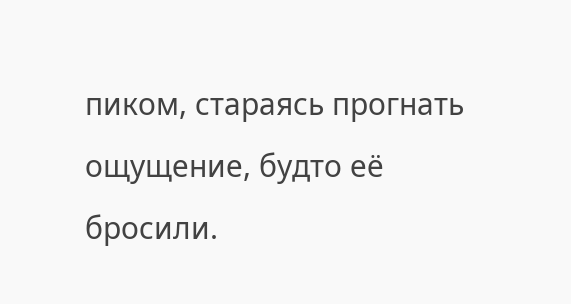пиком, стараясь прогнать ощущение, будто её бросили.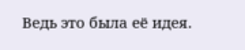Ведь это была её идея.